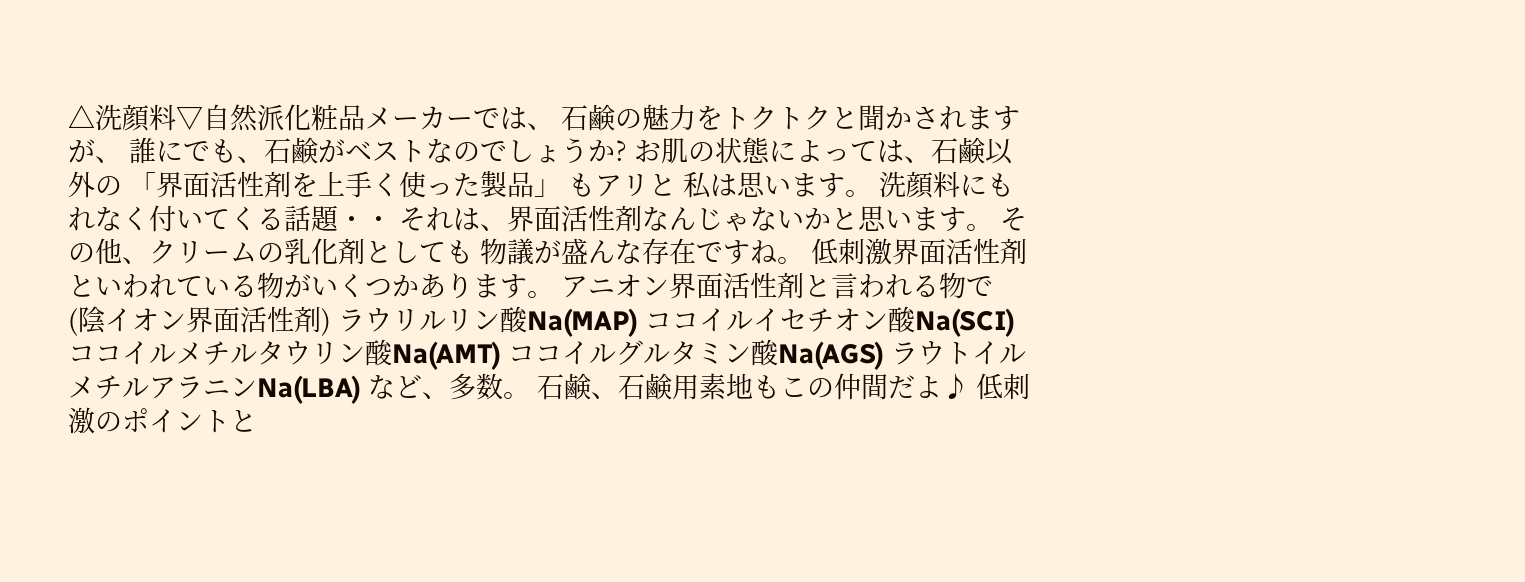△洗顔料▽自然派化粧品メーカーでは、 石鹸の魅力をトクトクと聞かされますが、 誰にでも、石鹸がベストなのでしょうか? お肌の状態によっては、石鹸以外の 「界面活性剤を上手く使った製品」 もアリと 私は思います。 洗顔料にもれなく付いてくる話題・・ それは、界面活性剤なんじゃないかと思います。 その他、クリームの乳化剤としても 物議が盛んな存在ですね。 低刺激界面活性剤といわれている物がいくつかあります。 アニオン界面活性剤と言われる物で (陰イオン界面活性剤) ラウリルリン酸Na(MAP) ココイルイセチオン酸Na(SCI) ココイルメチルタウリン酸Na(AMT) ココイルグルタミン酸Na(AGS) ラウトイルメチルアラニンNa(LBA) など、多数。 石鹸、石鹸用素地もこの仲間だよ♪ 低刺激のポイントと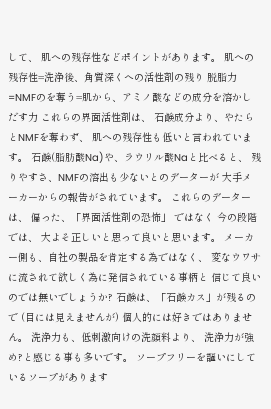して、 肌への残存性などポイントがあります。 肌への残存性=洗浄後、角質深くへの活性剤の残り 脱脂力=NMFのを奪う=肌から、アミノ酸などの成分を溶かしだす力 これらの界面活性剤は、 石鹸成分より、やたらとNMFを奪わず、 肌への残存性も低いと言われています。 石鹸(脂肪酸Na)や、ラウリル酸Naと比べると、 残りやすさ、NMFの溶出も少ないとのデーターが 大手メーカーからの報告がされています。 これらのデーターは、 偏った、「界面活性剤の恐怖」 ではなく 今の段階では、 大よそ正しいと思って良いと思います。 メーカー側も、自社の製品を肯定する為ではなく、 変なウワサに流されて欲しく為に発信されている事柄と 信じて良いのでは無いでしょうか? 石鹸は、「石鹸カス」が残るので (目には見えませんが) 個人的には好きではありません。 洗浄力も、低刺激向けの洗顔料より、 洗浄力が強め?と感じる事も多いです。 ソープフリーを謳いにしているソープがあります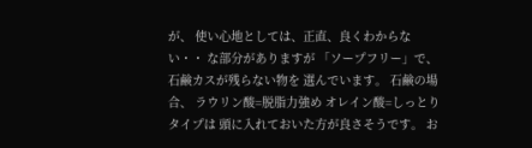が、 使い心地としては、正直、良くわからない・・ な部分がありますが 「ソープフリー」で、石鹸カスが残らない物を 選んでいます。 石鹸の場合、 ラウリン酸=脱脂力強め オレイン酸=しっとりタイプは 頭に入れておいた方が良さそうです。 お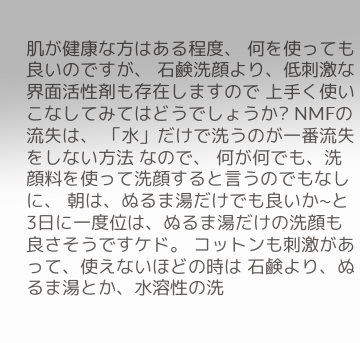肌が健康な方はある程度、 何を使っても良いのですが、 石鹸洗顔より、低刺激な界面活性剤も存在しますので 上手く使いこなしてみてはどうでしょうか? NMFの流失は、 「水」だけで洗うのが一番流失をしない方法 なので、 何が何でも、洗顔料を使って洗顔すると言うのでもなしに、 朝は、ぬるま湯だけでも良いか~と 3日に一度位は、ぬるま湯だけの洗顔も良さそうですケド。 コットンも刺激があって、使えないほどの時は 石鹸より、ぬるま湯とか、水溶性の洗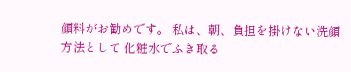顔料がお勧めです。 私は、朝、負担を掛けない洗顔方法として 化粧水でふき取る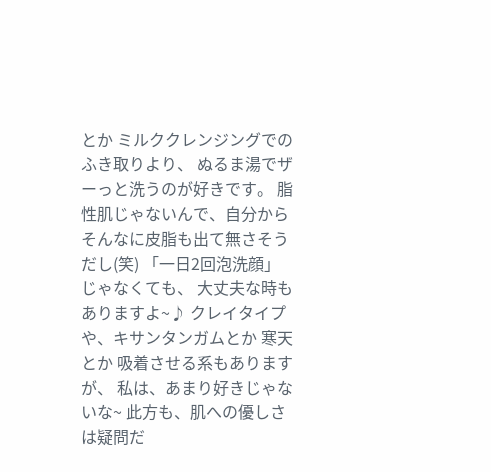とか ミルククレンジングでのふき取りより、 ぬるま湯でザーっと洗うのが好きです。 脂性肌じゃないんで、自分からそんなに皮脂も出て無さそうだし(笑) 「一日2回泡洗顔」じゃなくても、 大丈夫な時もありますよ~♪ クレイタイプや、キサンタンガムとか 寒天とか 吸着させる系もありますが、 私は、あまり好きじゃないな~ 此方も、肌への優しさは疑問だ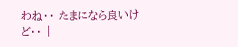わね・・ たまになら良いけど・・ |